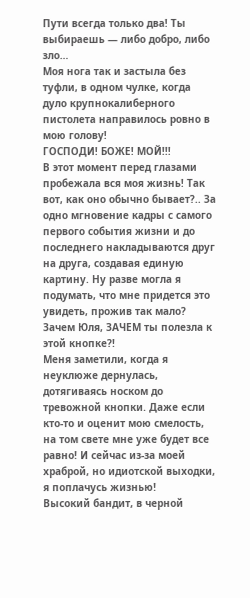Пути всегда только два! Ты выбираешь — либо добро, либо зло…
Моя нога так и застыла без туфли, в одном чулке, когда дуло крупнокалиберного пистолета направилось ровно в мою голову!
ГОСПОДИ! БОЖЕ! МОЙ!!!
В этот момент перед глазами пробежала вся моя жизнь! Так вот, как оно обычно бывает?.. За одно мгновение кадры с самого первого события жизни и до последнего накладываются друг на друга, создавая единую картину. Ну разве могла я подумать, что мне придется это увидеть, прожив так мало? Зачем Юля, ЗАЧЕМ ты полезла к этой кнопке?!
Меня заметили, когда я неуклюже дернулась, дотягиваясь носком до тревожной кнопки. Даже если кто-то и оценит мою смелость, на том свете мне уже будет все равно! И сейчас из-за моей храброй, но идиотской выходки, я поплачусь жизнью!
Высокий бандит, в черной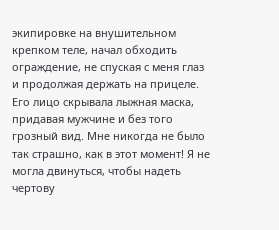экипировке на внушительном крепком теле, начал обходить ограждение, не спуская с меня глаз и продолжая держать на прицеле. Его лицо скрывала лыжная маска, придавая мужчине и без того грозный вид. Мне никогда не было так страшно, как в этот момент! Я не могла двинуться, чтобы надеть чертову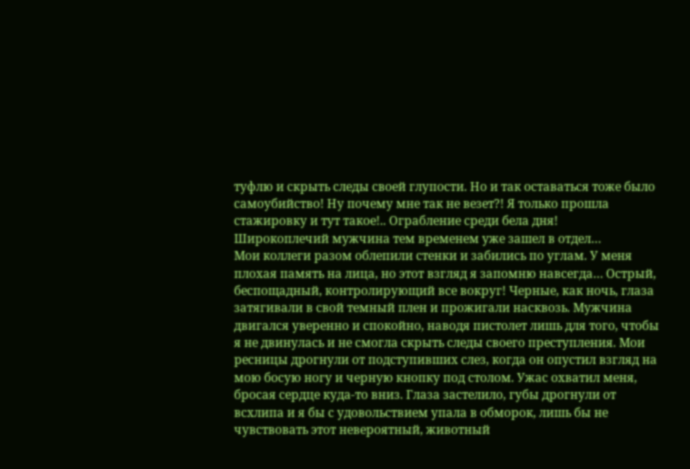туфлю и скрыть следы своей глупости. Но и так оставаться тоже было самоубийство! Ну почему мне так не везет?! Я только прошла стажировку и тут такое!.. Ограбление среди бела дня!
Широкоплечий мужчина тем временем уже зашел в отдел…
Мои коллеги разом облепили стенки и забились по углам. У меня плохая память на лица, но этот взгляд я запомню навсегда… Острый, беспощадный, контролирующий все вокруг! Черные, как ночь, глаза затягивали в свой темный плен и прожигали насквозь. Мужчина двигался уверенно и спокойно, наводя пистолет лишь для того, чтобы я не двинулась и не смогла скрыть следы своего преступления. Мои ресницы дрогнули от подступивших слез, когда он опустил взгляд на мою босую ногу и черную кнопку под столом. Ужас охватил меня, бросая сердце куда-то вниз. Глаза застелило, губы дрогнули от всхлипа и я бы с удовольствием упала в обморок, лишь бы не чувствовать этот невероятный, животный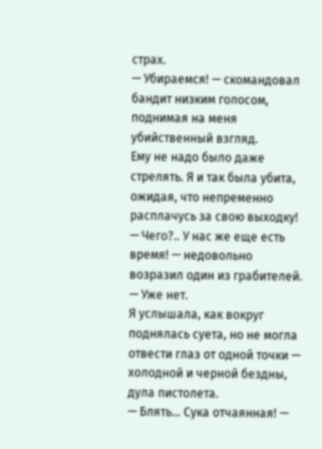страх.
— Убираемся! — скомандовал бандит низким голосом, поднимая на меня убийственный взгляд.
Ему не надо было даже стрелять. Я и так была убита, ожидая, что непременно расплачусь за свою выходку!
— Чего?.. У нас же еще есть время! — недовольно возразил один из грабителей.
— Уже нет.
Я услышала, как вокруг поднялась суета, но не могла отвести глаз от одной точки — холодной и черной бездны, дула пистолета.
— Блять… Сука отчаянная! —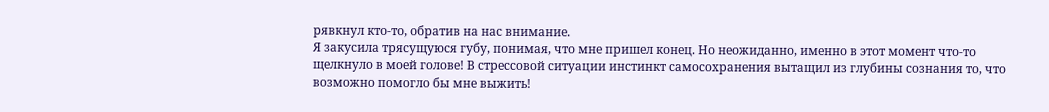рявкнул кто-то, обратив на нас внимание.
Я закусила трясущуюся губу, понимая, что мне пришел конец. Но неожиданно, именно в этот момент что-то щелкнуло в моей голове! В стрессовой ситуации инстинкт самосохранения вытащил из глубины сознания то, что возможно помогло бы мне выжить!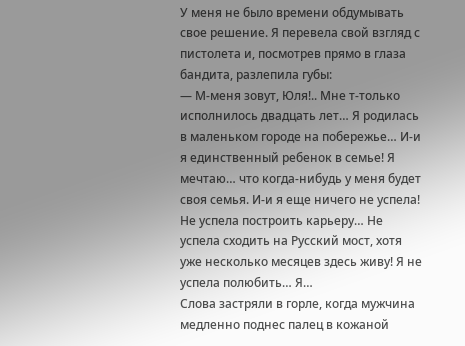У меня не было времени обдумывать свое решение. Я перевела свой взгляд с пистолета и, посмотрев прямо в глаза бандита, разлепила губы:
— М-меня зовут, Юля!.. Мне т-только исполнилось двадцать лет… Я родилась в маленьком городе на побережье… И-и я единственный ребенок в семье! Я мечтаю… что когда-нибудь у меня будет своя семья. И-и я еще ничего не успела! Не успела построить карьеру… Не успела сходить на Русский мост, хотя уже несколько месяцев здесь живу! Я не успела полюбить… Я…
Слова застряли в горле, когда мужчина медленно поднес палец в кожаной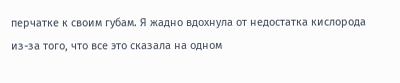перчатке к своим губам. Я жадно вдохнула от недостатка кислорода из-за того, что все это сказала на одном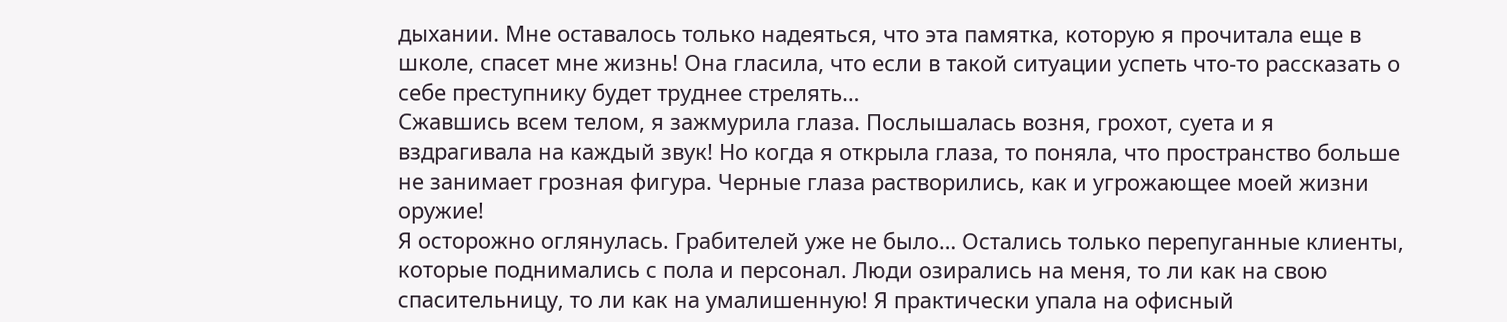дыхании. Мне оставалось только надеяться, что эта памятка, которую я прочитала еще в школе, спасет мне жизнь! Она гласила, что если в такой ситуации успеть что-то рассказать о себе преступнику будет труднее стрелять…
Сжавшись всем телом, я зажмурила глаза. Послышалась возня, грохот, суета и я вздрагивала на каждый звук! Но когда я открыла глаза, то поняла, что пространство больше не занимает грозная фигура. Черные глаза растворились, как и угрожающее моей жизни оружие!
Я осторожно оглянулась. Грабителей уже не было… Остались только перепуганные клиенты, которые поднимались с пола и персонал. Люди озирались на меня, то ли как на свою спасительницу, то ли как на умалишенную! Я практически упала на офисный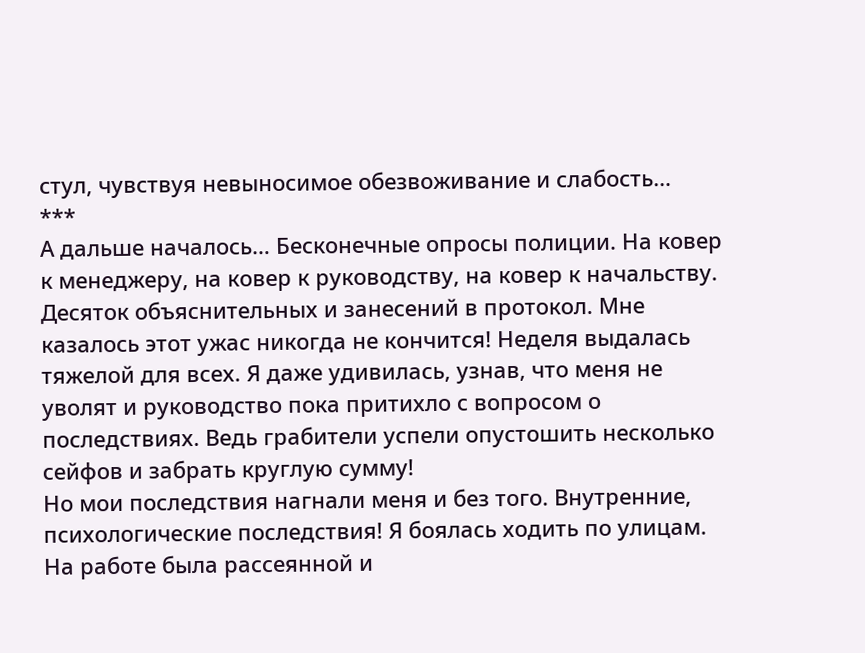стул, чувствуя невыносимое обезвоживание и слабость…
***
А дальше началось… Бесконечные опросы полиции. На ковер к менеджеру, на ковер к руководству, на ковер к начальству. Десяток объяснительных и занесений в протокол. Мне казалось этот ужас никогда не кончится! Неделя выдалась тяжелой для всех. Я даже удивилась, узнав, что меня не уволят и руководство пока притихло с вопросом о последствиях. Ведь грабители успели опустошить несколько сейфов и забрать круглую сумму!
Но мои последствия нагнали меня и без того. Внутренние, психологические последствия! Я боялась ходить по улицам. На работе была рассеянной и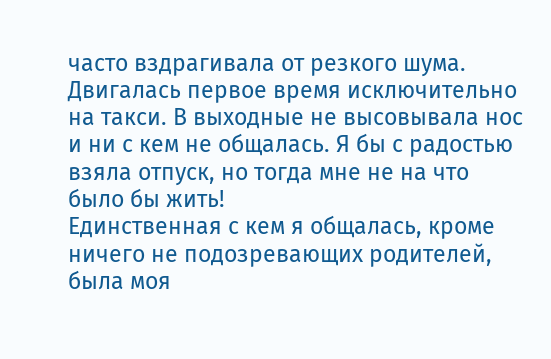часто вздрагивала от резкого шума. Двигалась первое время исключительно на такси. В выходные не высовывала нос и ни с кем не общалась. Я бы с радостью взяла отпуск, но тогда мне не на что было бы жить!
Единственная с кем я общалась, кроме ничего не подозревающих родителей, была моя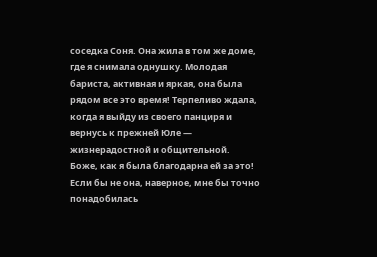соседка Соня. Она жила в том же доме, где я снимала однушку. Молодая бариста, активная и яркая, она была рядом все это время! Терпеливо ждала, когда я выйду из своего панциря и вернусь к прежней Юле — жизнерадостной и общительной.
Боже, как я была благодарна ей за это! Если бы не она, наверное, мне бы точно понадобилась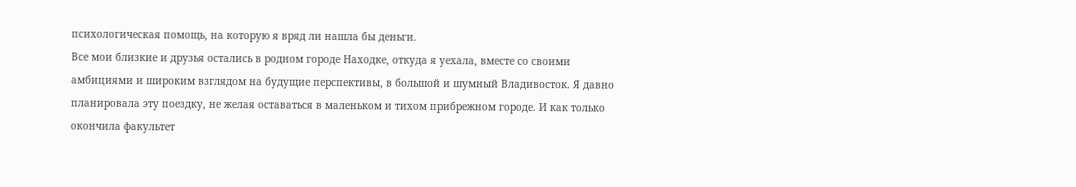психологическая помощь, на которую я вряд ли нашла бы деньги.
Все мои близкие и друзья остались в родном городе Находке, откуда я уехала, вместе со своими амбициями и широким взглядом на будущие перспективы, в большой и шумный Владивосток. Я давно планировала эту поездку, не желая оставаться в маленьком и тихом прибрежном городе. И как только окончила факультет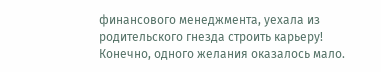финансового менеджмента, уехала из родительского гнезда строить карьеру!
Конечно, одного желания оказалось мало.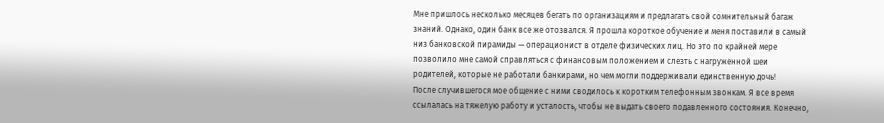Мне пришлось несколько месяцев бегать по организациям и предлагать свой сомнительный багаж знаний. Однако, один банк все же отозвался. Я прошла короткое обучение и меня поставили в самый низ банковской пирамиды — операционист в отделе физических лиц. Но это по крайней мере позволило мне самой справляться с финансовым положением и слезть с нагруженной шеи родителей, которые не работали банкирами, но чем могли поддерживали единственную дочь!
После случившегося мое общение с ними сводилось к коротким телефонным звонкам. Я все время ссылалась на тяжелую работу и усталость, чтобы не выдать своего подавленного состояния. Конечно,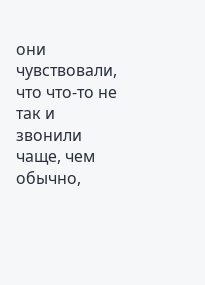они чувствовали, что что-то не так и звонили чаще, чем обычно,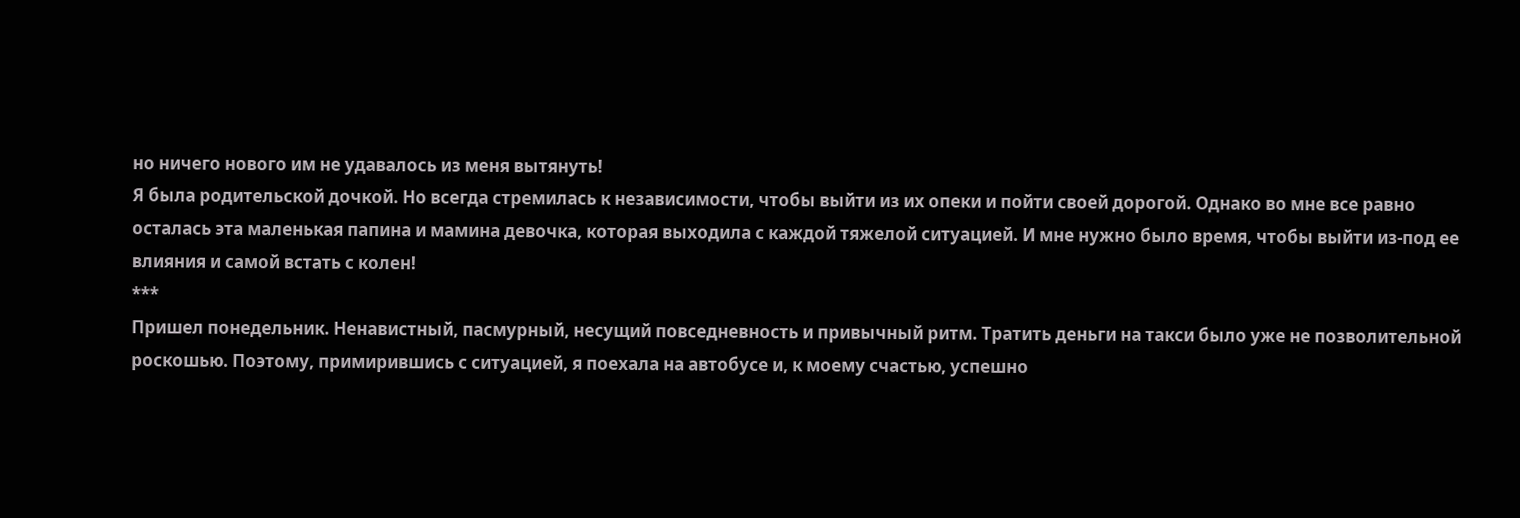но ничего нового им не удавалось из меня вытянуть!
Я была родительской дочкой. Но всегда стремилась к независимости, чтобы выйти из их опеки и пойти своей дорогой. Однако во мне все равно осталась эта маленькая папина и мамина девочка, которая выходила с каждой тяжелой ситуацией. И мне нужно было время, чтобы выйти из-под ее влияния и самой встать с колен!
***
Пришел понедельник. Ненавистный, пасмурный, несущий повседневность и привычный ритм. Тратить деньги на такси было уже не позволительной роскошью. Поэтому, примирившись с ситуацией, я поехала на автобусе и, к моему счастью, успешно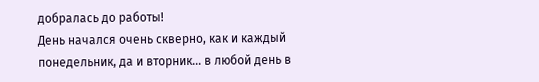добралась до работы!
День начался очень скверно, как и каждый понедельник, да и вторник… в любой день в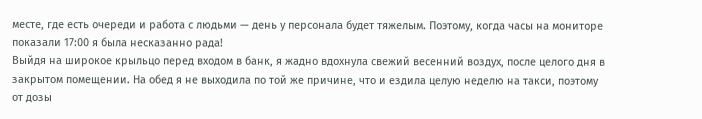месте, где есть очереди и работа с людьми — день у персонала будет тяжелым. Поэтому, когда часы на мониторе показали 17:00 я была несказанно рада!
Выйдя на широкое крыльцо перед входом в банк, я жадно вдохнула свежий весенний воздух, после целого дня в закрытом помещении. На обед я не выходила по той же причине, что и ездила целую неделю на такси, поэтому от дозы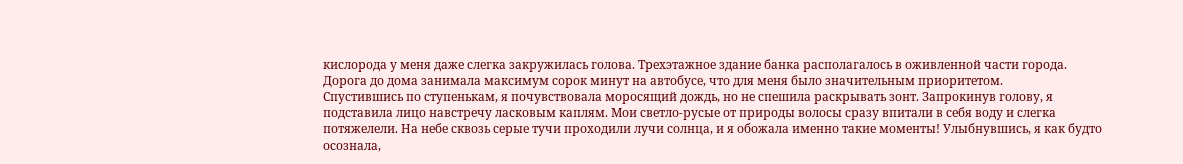кислорода у меня даже слегка закружилась голова. Трехэтажное здание банка располагалось в оживленной части города. Дорога до дома занимала максимум сорок минут на автобусе, что для меня было значительным приоритетом.
Спустившись по ступенькам, я почувствовала моросящий дождь, но не спешила раскрывать зонт. Запрокинув голову, я подставила лицо навстречу ласковым каплям. Мои светло-русые от природы волосы сразу впитали в себя воду и слегка потяжелели. На небе сквозь серые тучи проходили лучи солнца, и я обожала именно такие моменты! Улыбнувшись, я как будто осознала,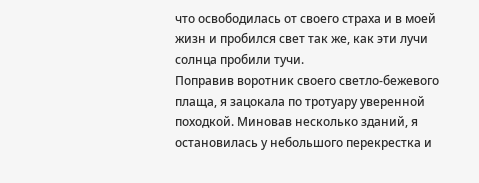что освободилась от своего страха и в моей жизн и пробился свет так же, как эти лучи солнца пробили тучи.
Поправив воротник своего светло-бежевого плаща, я зацокала по тротуару уверенной походкой. Миновав несколько зданий, я остановилась у небольшого перекрестка и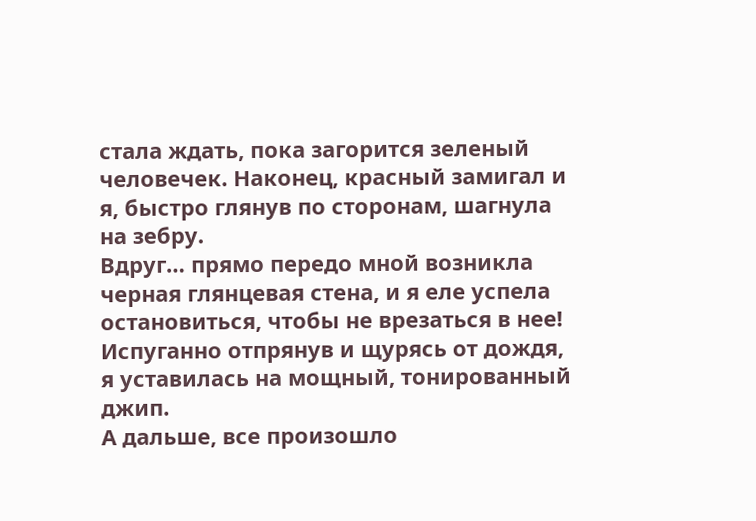стала ждать, пока загорится зеленый человечек. Наконец, красный замигал и я, быстро глянув по сторонам, шагнула на зебру.
Вдруг… прямо передо мной возникла черная глянцевая стена, и я еле успела остановиться, чтобы не врезаться в нее! Испуганно отпрянув и щурясь от дождя, я уставилась на мощный, тонированный джип.
А дальше, все произошло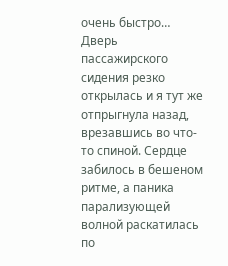очень быстро…
Дверь пассажирского сидения резко открылась и я тут же отпрыгнула назад, врезавшись во что-то спиной. Сердце забилось в бешеном ритме, а паника парализующей волной раскатилась по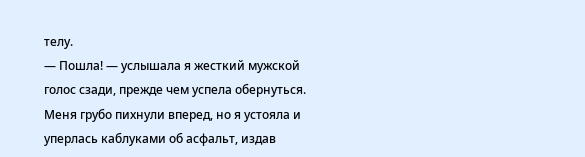телу.
— Пошла! — услышала я жесткий мужской голос сзади, прежде чем успела обернуться.
Меня грубо пихнули вперед, но я устояла и уперлась каблуками об асфальт, издав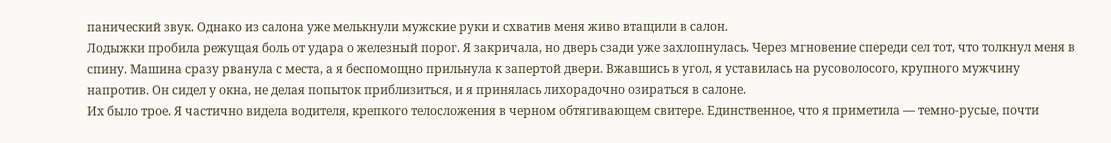панический звук. Однако из салона уже мелькнули мужские руки и схватив меня живо втащили в салон.
Лодыжки пробила режущая боль от удара о железный порог. Я закричала, но дверь сзади уже захлопнулась. Через мгновение спереди сел тот, что толкнул меня в спину. Машина сразу рванула с места, а я беспомощно прильнула к запертой двери. Вжавшись в угол, я уставилась на русоволосого, крупного мужчину напротив. Он сидел у окна, не делая попыток приблизиться, и я принялась лихорадочно озираться в салоне.
Их было трое. Я частично видела водителя, крепкого телосложения в черном обтягивающем свитере. Единственное, что я приметила — темно-русые, почти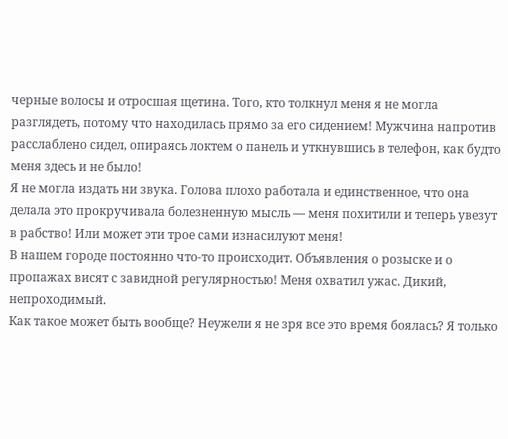черные волосы и отросшая щетина. Того, кто толкнул меня я не могла разглядеть, потому что находилась прямо за его сидением! Мужчина напротив расслаблено сидел, опираясь локтем о панель и уткнувшись в телефон, как будто меня здесь и не было!
Я не могла издать ни звука. Голова плохо работала и единственное, что она делала это прокручивала болезненную мысль — меня похитили и теперь увезут в рабство! Или может эти трое сами изнасилуют меня!
В нашем городе постоянно что-то происходит. Объявления о розыске и о пропажах висят с завидной регулярностью! Меня охватил ужас. Дикий, непроходимый.
Как такое может быть вообще? Неужели я не зря все это время боялась? Я только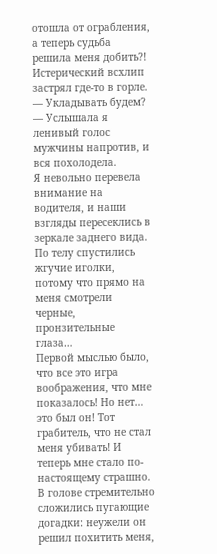отошла от ограбления, а теперь судьба решила меня добить?!
Истерический всхлип застрял где-то в горле.
— Укладывать будем? — Услышала я ленивый голос мужчины напротив, и вся похолодела.
Я невольно перевела внимание на водителя, и наши взгляды пересеклись в зеркале заднего вида. По телу спустились жгучие иголки, потому что прямо на меня смотрели черные, пронзительные глаза…
Первой мыслью было, что все это игра воображения, что мне показалось! Но нет… это был он! Тот грабитель, что не стал меня убивать! И теперь мне стало по-настоящему страшно. В голове стремительно сложились пугающие догадки: неужели он решил похитить меня,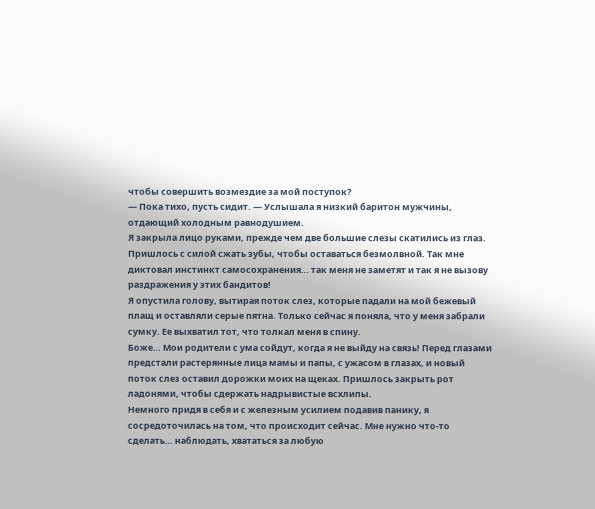чтобы совершить возмездие за мой поступок?
— Пока тихо, пусть сидит. — Услышала я низкий баритон мужчины, отдающий холодным равнодушием.
Я закрыла лицо руками, прежде чем две большие слезы скатились из глаз. Пришлось с силой сжать зубы, чтобы оставаться безмолвной. Так мне диктовал инстинкт самосохранения… так меня не заметят и так я не вызову раздражения у этих бандитов!
Я опустила голову, вытирая поток слез, которые падали на мой бежевый плащ и оставляли серые пятна. Только сейчас я поняла, что у меня забрали сумку. Ее выхватил тот, что толкал меня в спину.
Боже… Мои родители с ума сойдут, когда я не выйду на связь! Перед глазами предстали растерянные лица мамы и папы, с ужасом в глазах, и новый поток слез оставил дорожки моих на щеках. Пришлось закрыть рот ладонями, чтобы сдержать надрывистые всхлипы.
Немного придя в себя и с железным усилием подавив панику, я сосредоточилась на том, что происходит сейчас. Мне нужно что-то сделать… наблюдать, хвататься за любую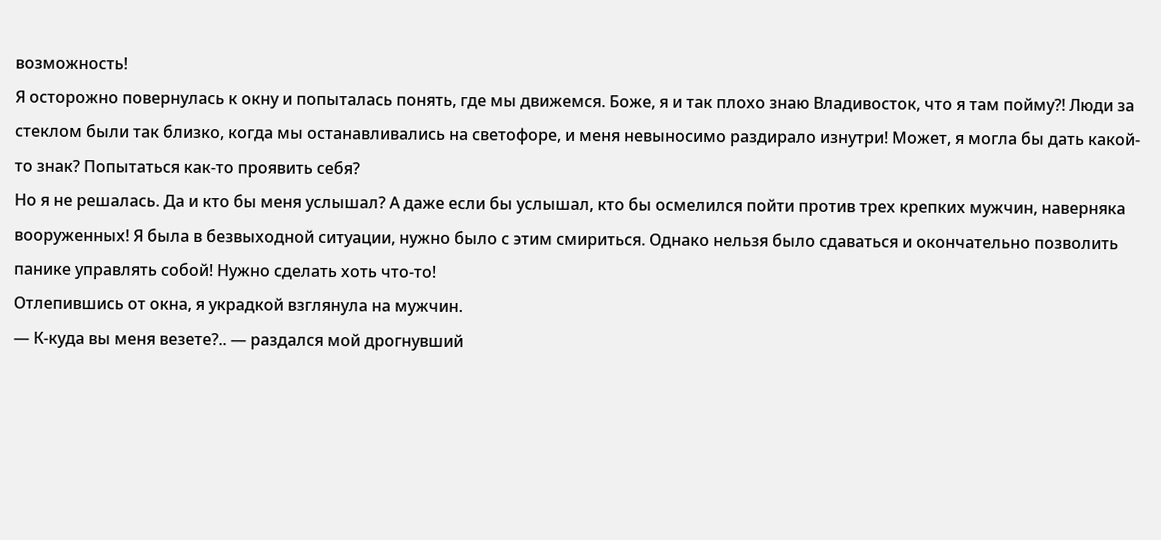возможность!
Я осторожно повернулась к окну и попыталась понять, где мы движемся. Боже, я и так плохо знаю Владивосток, что я там пойму?! Люди за стеклом были так близко, когда мы останавливались на светофоре, и меня невыносимо раздирало изнутри! Может, я могла бы дать какой-то знак? Попытаться как-то проявить себя?
Но я не решалась. Да и кто бы меня услышал? А даже если бы услышал, кто бы осмелился пойти против трех крепких мужчин, наверняка вооруженных! Я была в безвыходной ситуации, нужно было с этим смириться. Однако нельзя было сдаваться и окончательно позволить панике управлять собой! Нужно сделать хоть что-то!
Отлепившись от окна, я украдкой взглянула на мужчин.
— К-куда вы меня везете?.. — раздался мой дрогнувший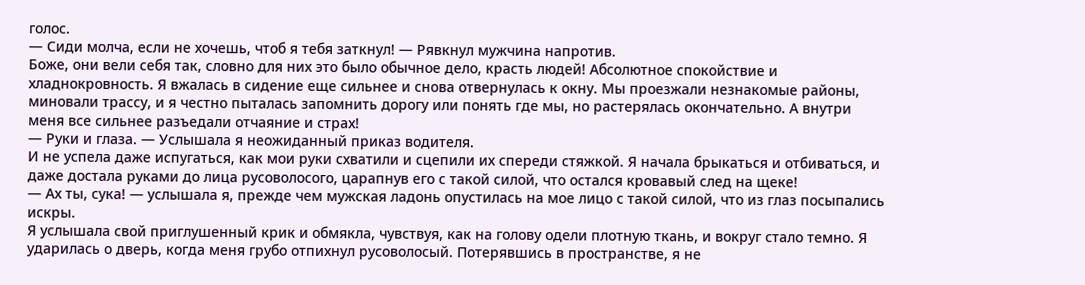голос.
— Сиди молча, если не хочешь, чтоб я тебя заткнул! — Рявкнул мужчина напротив.
Боже, они вели себя так, словно для них это было обычное дело, красть людей! Абсолютное спокойствие и хладнокровность. Я вжалась в сидение еще сильнее и снова отвернулась к окну. Мы проезжали незнакомые районы, миновали трассу, и я честно пыталась запомнить дорогу или понять где мы, но растерялась окончательно. А внутри меня все сильнее разъедали отчаяние и страх!
— Руки и глаза. — Услышала я неожиданный приказ водителя.
И не успела даже испугаться, как мои руки схватили и сцепили их спереди стяжкой. Я начала брыкаться и отбиваться, и даже достала руками до лица русоволосого, царапнув его с такой силой, что остался кровавый след на щеке!
— Ах ты, сука! — услышала я, прежде чем мужская ладонь опустилась на мое лицо с такой силой, что из глаз посыпались искры.
Я услышала свой приглушенный крик и обмякла, чувствуя, как на голову одели плотную ткань, и вокруг стало темно. Я ударилась о дверь, когда меня грубо отпихнул русоволосый. Потерявшись в пространстве, я не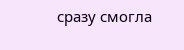сразу смогла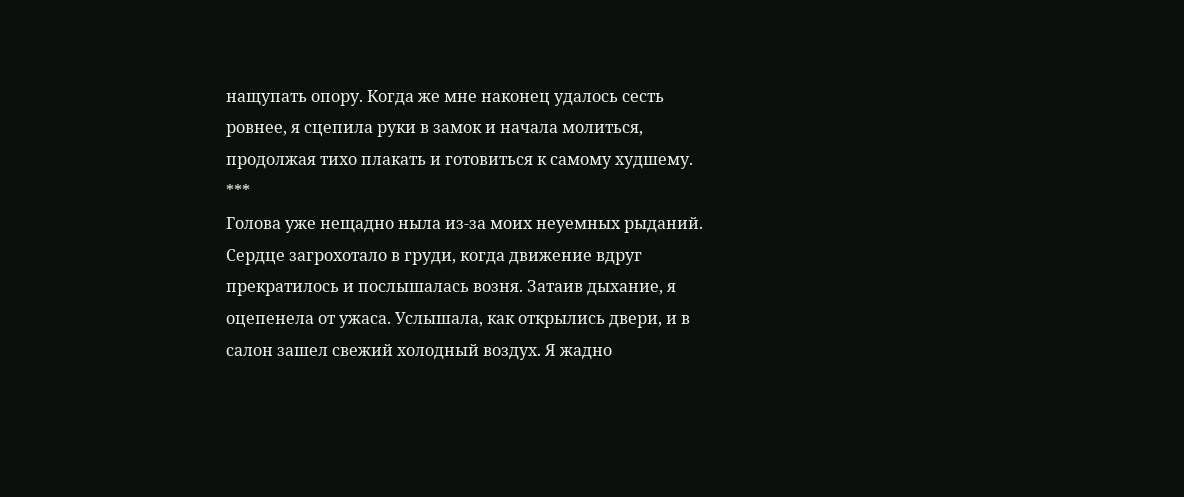нащупать опору. Когда же мне наконец удалось сесть ровнее, я сцепила руки в замок и начала молиться, продолжая тихо плакать и готовиться к самому худшему.
***
Голова уже нещадно ныла из-за моих неуемных рыданий. Сердце загрохотало в груди, когда движение вдруг прекратилось и послышалась возня. Затаив дыхание, я оцепенела от ужаса. Услышала, как открылись двери, и в салон зашел свежий холодный воздух. Я жадно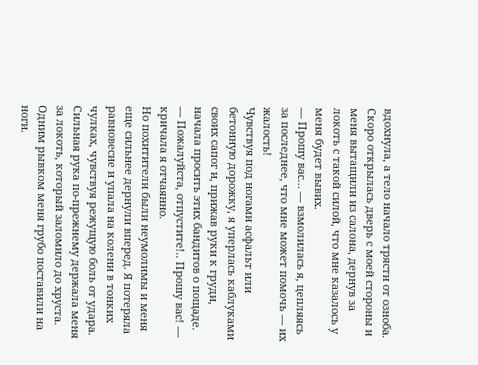вдохнула, а тело начало трясти от озноба. Скоро открылась дверь с моей стороны и меня вытащили из салона, дернув за локоть с такой силой, что мне казалось у меня будет вывих.
— Прошу вас… — взмолилась я, цепляясь за последнее, что мне может помочь — их жалость!
Чувствуя под ногами асфальт или бетонную дорожку, я уперлась каблуками своих сапог и, прижав руки к груди, начала просить этих бандитов о пощаде.
— Пожалуйста, отпустите!.. Прошу вас! — кричала я отчаянно.
Но похитители были неумолимы и меня еще сильнее дернули вперед. Я потеряла равновесие и упала на колени в тонких чулках, чувствуя режущую боль от удара. Сильная рука по-прежнему держала меня за локоть, который заломило до хруста. Одним рывком меня грубо поставили на ноги.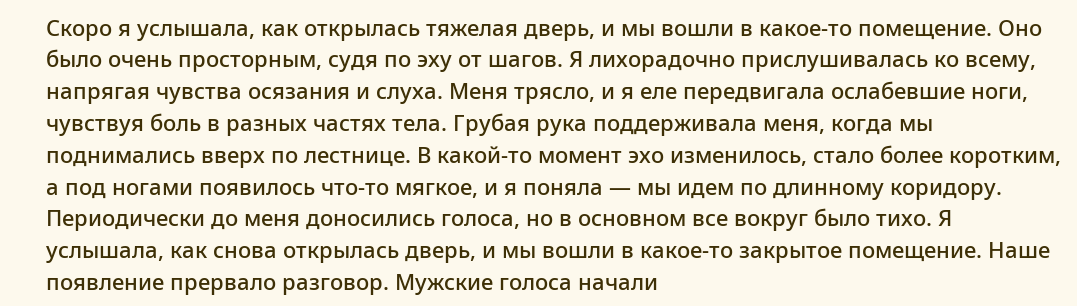Скоро я услышала, как открылась тяжелая дверь, и мы вошли в какое-то помещение. Оно было очень просторным, судя по эху от шагов. Я лихорадочно прислушивалась ко всему, напрягая чувства осязания и слуха. Меня трясло, и я еле передвигала ослабевшие ноги, чувствуя боль в разных частях тела. Грубая рука поддерживала меня, когда мы поднимались вверх по лестнице. В какой-то момент эхо изменилось, стало более коротким, а под ногами появилось что-то мягкое, и я поняла — мы идем по длинному коридору. Периодически до меня доносились голоса, но в основном все вокруг было тихо. Я услышала, как снова открылась дверь, и мы вошли в какое-то закрытое помещение. Наше появление прервало разговор. Мужские голоса начали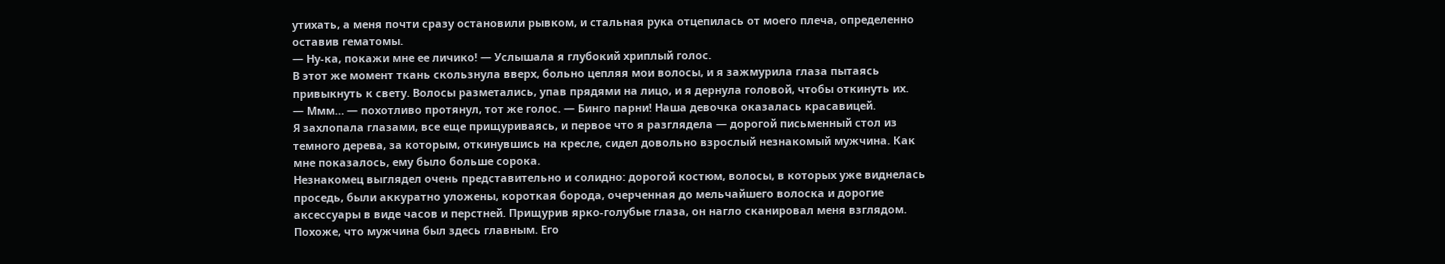утихать, а меня почти сразу остановили рывком, и стальная рука отцепилась от моего плеча, определенно оставив гематомы.
— Ну-ка, покажи мне ее личико! — Услышала я глубокий хриплый голос.
В этот же момент ткань скользнула вверх, больно цепляя мои волосы, и я зажмурила глаза пытаясь привыкнуть к свету. Волосы разметались, упав прядями на лицо, и я дернула головой, чтобы откинуть их.
— Ммм… — похотливо протянул, тот же голос. — Бинго парни! Наша девочка оказалась красавицей.
Я захлопала глазами, все еще прищуриваясь, и первое что я разглядела — дорогой письменный стол из темного дерева, за которым, откинувшись на кресле, сидел довольно взрослый незнакомый мужчина. Как мне показалось, ему было больше сорока.
Незнакомец выглядел очень представительно и солидно: дорогой костюм, волосы, в которых уже виднелась проседь, были аккуратно уложены, короткая борода, очерченная до мельчайшего волоска и дорогие аксессуары в виде часов и перстней. Прищурив ярко-голубые глаза, он нагло сканировал меня взглядом. Похоже, что мужчина был здесь главным. Его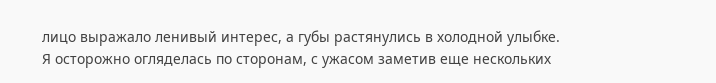лицо выражало ленивый интерес, а губы растянулись в холодной улыбке.
Я осторожно огляделась по сторонам, с ужасом заметив еще нескольких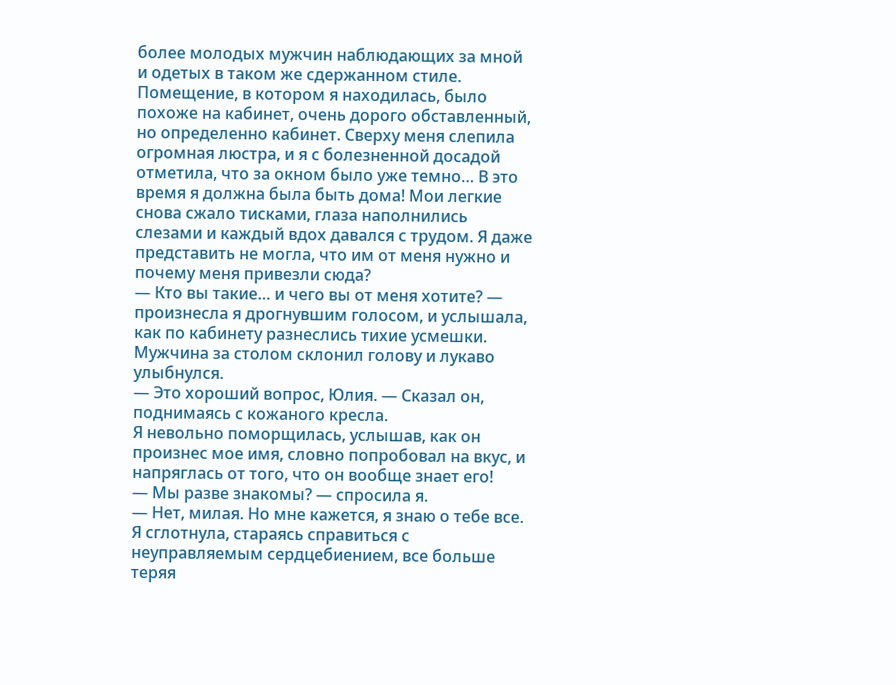более молодых мужчин наблюдающих за мной и одетых в таком же сдержанном стиле.
Помещение, в котором я находилась, было похоже на кабинет, очень дорого обставленный, но определенно кабинет. Сверху меня слепила огромная люстра, и я с болезненной досадой отметила, что за окном было уже темно… В это время я должна была быть дома! Мои легкие снова сжало тисками, глаза наполнились слезами и каждый вдох давался с трудом. Я даже представить не могла, что им от меня нужно и почему меня привезли сюда?
— Кто вы такие… и чего вы от меня хотите? — произнесла я дрогнувшим голосом, и услышала, как по кабинету разнеслись тихие усмешки.
Мужчина за столом склонил голову и лукаво улыбнулся.
— Это хороший вопрос, Юлия. — Сказал он, поднимаясь с кожаного кресла.
Я невольно поморщилась, услышав, как он произнес мое имя, словно попробовал на вкус, и напряглась от того, что он вообще знает его!
— Мы разве знакомы? — спросила я.
— Нет, милая. Но мне кажется, я знаю о тебе все.
Я сглотнула, стараясь справиться с неуправляемым сердцебиением, все больше теряя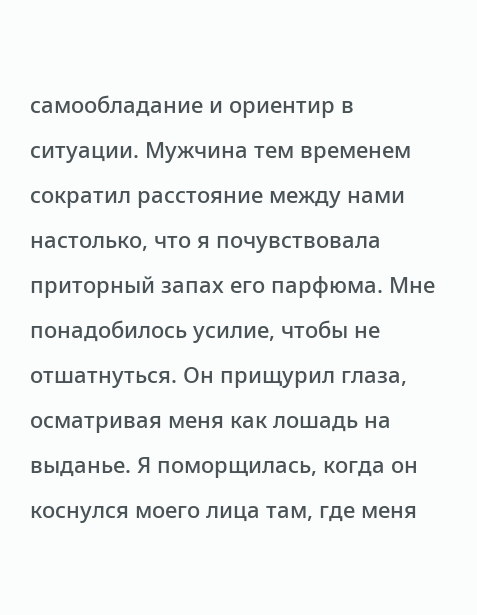самообладание и ориентир в ситуации. Мужчина тем временем сократил расстояние между нами настолько, что я почувствовала приторный запах его парфюма. Мне понадобилось усилие, чтобы не отшатнуться. Он прищурил глаза, осматривая меня как лошадь на выданье. Я поморщилась, когда он коснулся моего лица там, где меня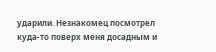ударили. Незнакомец посмотрел куда-то поверх меня досадным и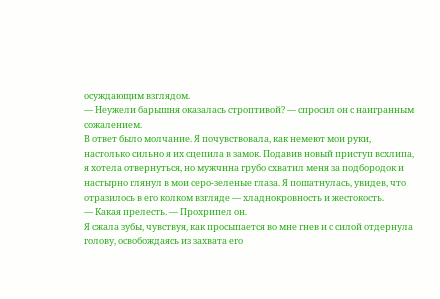осуждающим взглядом.
— Неужели барышня оказалась строптивой? — спросил он с наигранным сожалением.
В ответ было молчание. Я почувствовала, как немеют мои руки, настолько сильно я их сцепила в замок. Подавив новый приступ всхлипа, я хотела отвернуться, но мужчина грубо схватил меня за подбородок и настырно глянул в мои серо-зеленые глаза. Я пошатнулась, увидев, что отразилось в его колком взгляде — хладнокровность и жестокость.
— Какая прелесть. — Прохрипел он.
Я сжала зубы, чувствуя, как просыпается во мне гнев и с силой отдернула голову, освобождаясь из захвата его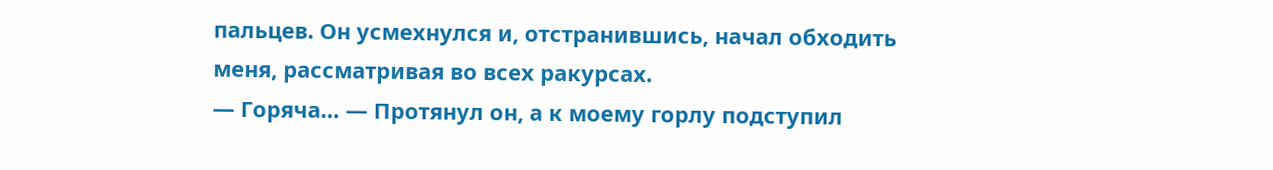пальцев. Он усмехнулся и, отстранившись, начал обходить меня, рассматривая во всех ракурсах.
— Горяча… — Протянул он, а к моему горлу подступил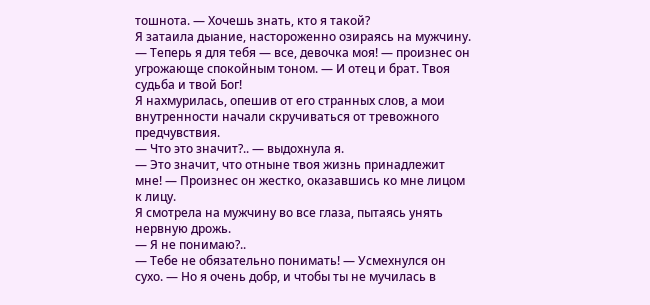тошнота. — Хочешь знать, кто я такой?
Я затаила дыание, настороженно озираясь на мужчину.
— Теперь я для тебя — все, девочка моя! — произнес он угрожающе спокойным тоном. — И отец и брат. Твоя судьба и твой Бог!
Я нахмурилась, опешив от его странных слов, а мои внутренности начали скручиваться от тревожного предчувствия.
— Что это значит?.. — выдохнула я.
— Это значит, что отныне твоя жизнь принадлежит мне! — Произнес он жестко, оказавшись ко мне лицом к лицу.
Я смотрела на мужчину во все глаза, пытаясь унять нервную дрожь.
— Я не понимаю?..
— Тебе не обязательно понимать! — Усмехнулся он сухо. — Но я очень добр, и чтобы ты не мучилась в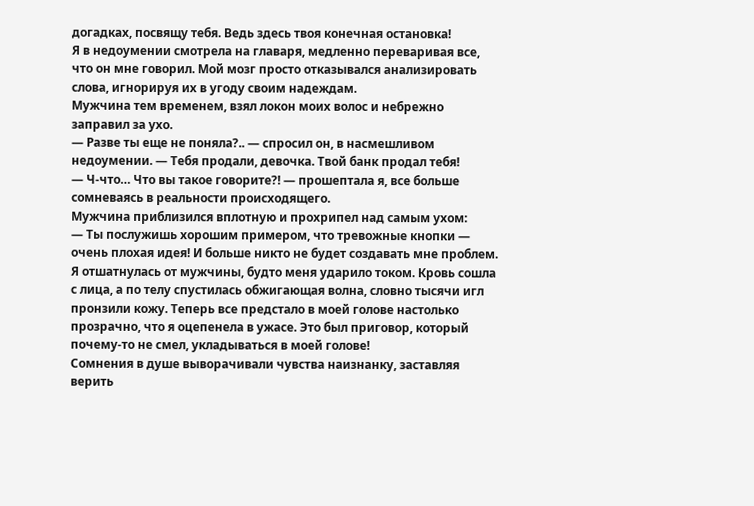догадках, посвящу тебя. Ведь здесь твоя конечная остановка!
Я в недоумении смотрела на главаря, медленно переваривая все, что он мне говорил. Мой мозг просто отказывался анализировать слова, игнорируя их в угоду своим надеждам.
Мужчина тем временем, взял локон моих волос и небрежно заправил за ухо.
— Разве ты еще не поняла?.. — спросил он, в насмешливом недоумении. — Тебя продали, девочка. Твой банк продал тебя!
— Ч-что… Что вы такое говорите?! — прошептала я, все больше сомневаясь в реальности происходящего.
Мужчина приблизился вплотную и прохрипел над самым ухом:
— Ты послужишь хорошим примером, что тревожные кнопки — очень плохая идея! И больше никто не будет создавать мне проблем.
Я отшатнулась от мужчины, будто меня ударило током. Кровь сошла с лица, а по телу спустилась обжигающая волна, словно тысячи игл пронзили кожу. Теперь все предстало в моей голове настолько прозрачно, что я оцепенела в ужасе. Это был приговор, который почему-то не смел, укладываться в моей голове!
Сомнения в душе выворачивали чувства наизнанку, заставляя верить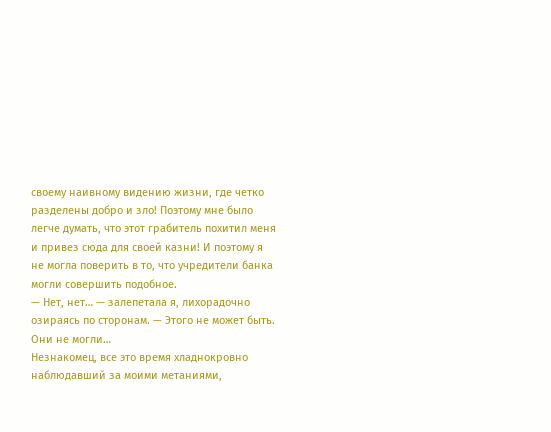своему наивному видению жизни, где четко разделены добро и зло! Поэтому мне было легче думать, что этот грабитель похитил меня и привез сюда для своей казни! И поэтому я не могла поверить в то, что учредители банка могли совершить подобное.
— Нет, нет… — залепетала я, лихорадочно озираясь по сторонам. — Этого не может быть. Они не могли…
Незнакомец, все это время хладнокровно наблюдавший за моими метаниями,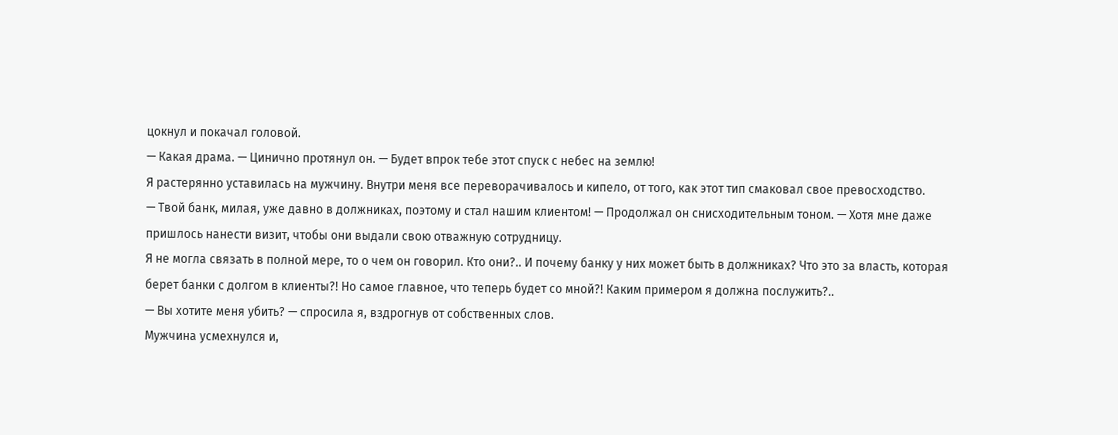цокнул и покачал головой.
— Какая драма. — Цинично протянул он. — Будет впрок тебе этот спуск с небес на землю!
Я растерянно уставилась на мужчину. Внутри меня все переворачивалось и кипело, от того, как этот тип смаковал свое превосходство.
— Твой банк, милая, уже давно в должниках, поэтому и стал нашим клиентом! — Продолжал он снисходительным тоном. — Хотя мне даже пришлось нанести визит, чтобы они выдали свою отважную сотрудницу.
Я не могла связать в полной мере, то о чем он говорил. Кто они?.. И почему банку у них может быть в должниках? Что это за власть, которая берет банки с долгом в клиенты?! Но самое главное, что теперь будет со мной?! Каким примером я должна послужить?..
— Вы хотите меня убить? — спросила я, вздрогнув от собственных слов.
Мужчина усмехнулся и,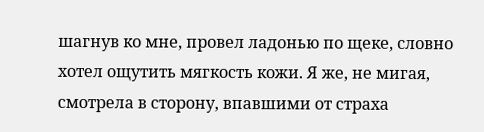шагнув ко мне, провел ладонью по щеке, словно хотел ощутить мягкость кожи. Я же, не мигая, смотрела в сторону, впавшими от страха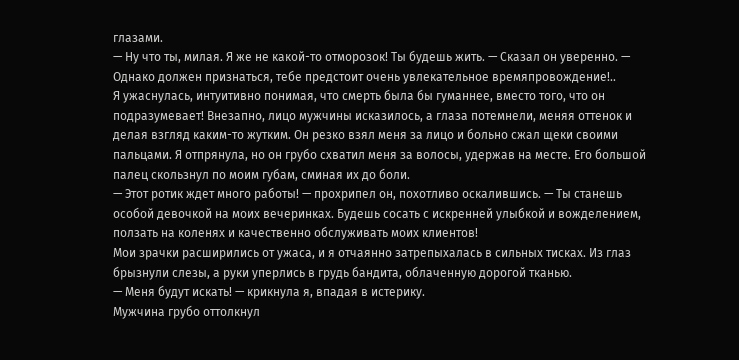глазами.
— Ну что ты, милая. Я же не какой-то отморозок! Ты будешь жить. — Сказал он уверенно. — Однако должен признаться, тебе предстоит очень увлекательное времяпровождение!..
Я ужаснулась, интуитивно понимая, что смерть была бы гуманнее, вместо того, что он подразумевает! Внезапно, лицо мужчины исказилось, а глаза потемнели, меняя оттенок и делая взгляд каким-то жутким. Он резко взял меня за лицо и больно сжал щеки своими пальцами. Я отпрянула, но он грубо схватил меня за волосы, удержав на месте. Его большой палец скользнул по моим губам, сминая их до боли.
— Этот ротик ждет много работы! — прохрипел он, похотливо оскалившись. — Ты станешь особой девочкой на моих вечеринках. Будешь сосать с искренней улыбкой и вожделением, ползать на коленях и качественно обслуживать моих клиентов!
Мои зрачки расширились от ужаса, и я отчаянно затрепыхалась в сильных тисках. Из глаз брызнули слезы, а руки уперлись в грудь бандита, облаченную дорогой тканью.
— Меня будут искать! — крикнула я, впадая в истерику.
Мужчина грубо оттолкнул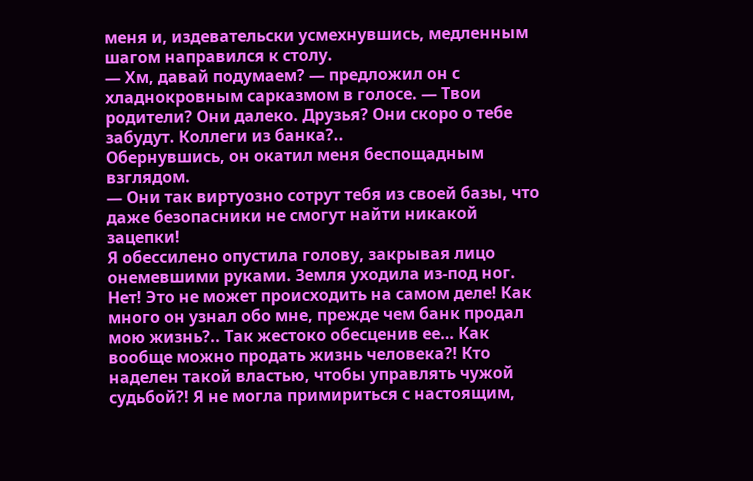меня и, издевательски усмехнувшись, медленным шагом направился к столу.
— Хм, давай подумаем? — предложил он с хладнокровным сарказмом в голосе. — Твои родители? Они далеко. Друзья? Они скоро о тебе забудут. Коллеги из банка?..
Обернувшись, он окатил меня беспощадным взглядом.
— Они так виртуозно сотрут тебя из своей базы, что даже безопасники не смогут найти никакой зацепки!
Я обессилено опустила голову, закрывая лицо онемевшими руками. Земля уходила из-под ног. Нет! Это не может происходить на самом деле! Как много он узнал обо мне, прежде чем банк продал мою жизнь?.. Так жестоко обесценив ее… Как вообще можно продать жизнь человека?! Кто наделен такой властью, чтобы управлять чужой судьбой?! Я не могла примириться с настоящим,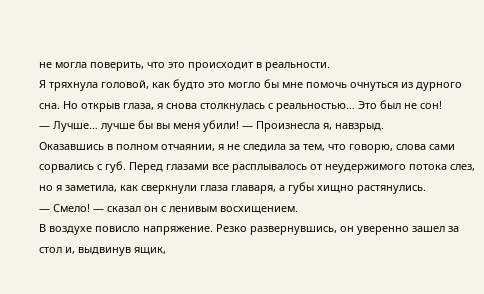не могла поверить, что это происходит в реальности.
Я тряхнула головой, как будто это могло бы мне помочь очнуться из дурного сна. Но открыв глаза, я снова столкнулась с реальностью… Это был не сон!
— Лучше… лучше бы вы меня убили! — Произнесла я, навзрыд.
Оказавшись в полном отчаянии, я не следила за тем, что говорю, слова сами сорвались с губ. Перед глазами все расплывалось от неудержимого потока слез, но я заметила, как сверкнули глаза главаря, а губы хищно растянулись.
— Смело! — сказал он с ленивым восхищением.
В воздухе повисло напряжение. Резко развернувшись, он уверенно зашел за стол и, выдвинув ящик,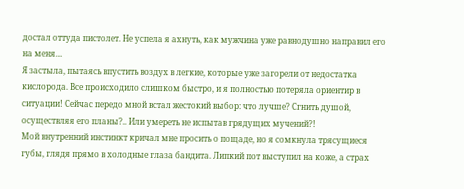достал оттуда пистолет. Не успела я ахнуть, как мужчина уже равнодушно направил его на меня…
Я застыла, пытаясь впустить воздух в легкие, которые уже загорели от недостатка кислорода. Все происходило слишком быстро, и я полностью потеряла ориентир в ситуации! Сейчас передо мной встал жестокий выбор: что лучше? Сгнить душой, осуществляя его планы?.. Или умереть не испытав грядущих мучений?!
Мой внутренний инстинкт кричал мне просить о пощаде, но я сомкнула трясущиеся губы, глядя прямо в холодные глаза бандита. Липкий пот выступил на коже, а страх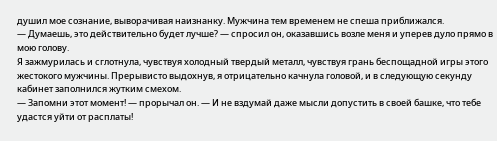душил мое сознание, выворачивая наизнанку. Мужчина тем временем не спеша приближался.
— Думаешь, это действительно будет лучше? — спросил он, оказавшись возле меня и уперев дуло прямо в мою голову.
Я зажмурилась и сглотнула, чувствуя холодный твердый металл, чувствуя грань беспощадной игры этого жестокого мужчины. Прерывисто выдохнув, я отрицательно качнула головой, и в следующую секунду кабинет заполнился жутким смехом.
— Запомни этот момент! — прорычал он. — И не вздумай даже мысли допустить в своей башке, что тебе удастся уйти от расплаты!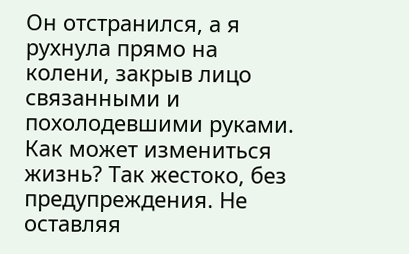Он отстранился, а я рухнула прямо на колени, закрыв лицо связанными и похолодевшими руками. Как может измениться жизнь? Так жестоко, без предупреждения. Не оставляя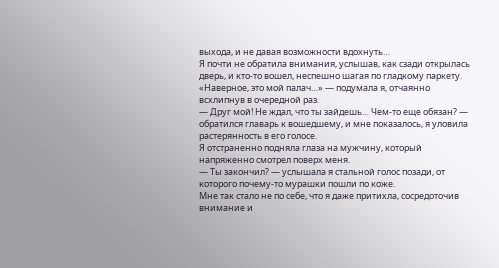выхода, и не давая возможности вдохнуть…
Я почти не обратила внимания, услышав, как сзади открылась дверь, и кто-то вошел, неспешно шагая по гладкому паркету. «Наверное, это мой палач…» — подумала я, отчаянно всхлипнув в очередной раз.
— Друг мой! Не ждал, что ты зайдешь… Чем-то еще обязан? — обратился главарь к вошедшему, и мне показалось, я уловила растерянность в его голосе.
Я отстраненно подняла глаза на мужчину, который напряженно смотрел поверх меня.
— Ты закончил? — услышала я стальной голос позади, от которого почему-то мурашки пошли по коже.
Мне так стало не по себе, что я даже притихла, сосредоточив внимание и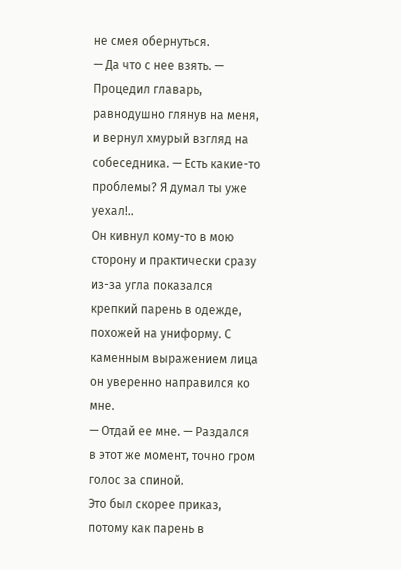не смея обернуться.
— Да что с нее взять. — Процедил главарь, равнодушно глянув на меня, и вернул хмурый взгляд на собеседника. — Есть какие-то проблемы? Я думал ты уже уехал!..
Он кивнул кому-то в мою сторону и практически сразу из-за угла показался крепкий парень в одежде, похожей на униформу. С каменным выражением лица он уверенно направился ко мне.
— Отдай ее мне. — Раздался в этот же момент, точно гром голос за спиной.
Это был скорее приказ, потому как парень в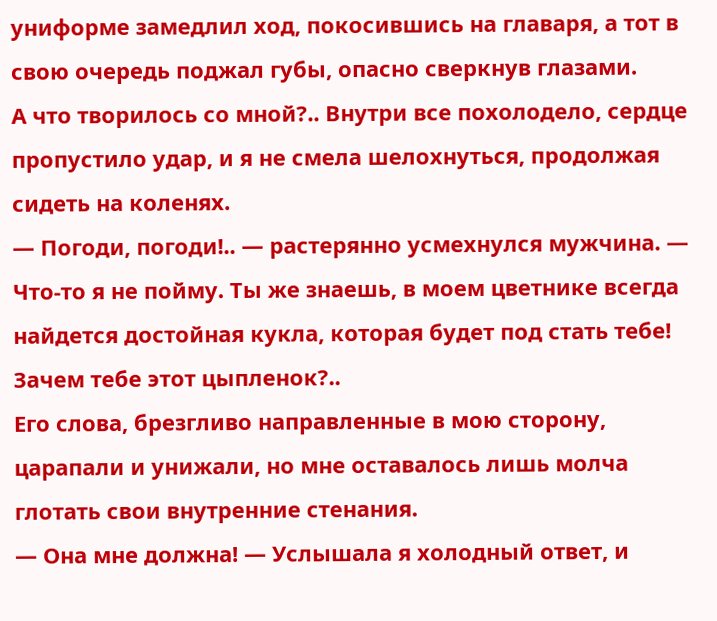униформе замедлил ход, покосившись на главаря, а тот в свою очередь поджал губы, опасно сверкнув глазами.
А что творилось со мной?.. Внутри все похолодело, сердце пропустило удар, и я не смела шелохнуться, продолжая сидеть на коленях.
— Погоди, погоди!.. — растерянно усмехнулся мужчина. — Что-то я не пойму. Ты же знаешь, в моем цветнике всегда найдется достойная кукла, которая будет под стать тебе! Зачем тебе этот цыпленок?..
Его слова, брезгливо направленные в мою сторону, царапали и унижали, но мне оставалось лишь молча глотать свои внутренние стенания.
— Она мне должна! — Услышала я холодный ответ, и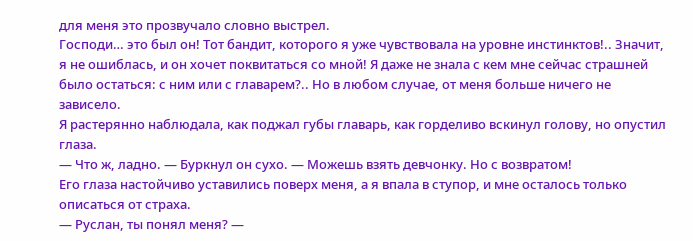для меня это прозвучало словно выстрел.
Господи… это был он! Тот бандит, которого я уже чувствовала на уровне инстинктов!.. Значит, я не ошиблась, и он хочет поквитаться со мной! Я даже не знала с кем мне сейчас страшней было остаться: с ним или с главарем?.. Но в любом случае, от меня больше ничего не зависело.
Я растерянно наблюдала, как поджал губы главарь, как горделиво вскинул голову, но опустил глаза.
— Что ж, ладно. — Буркнул он сухо. — Можешь взять девчонку. Но с возвратом!
Его глаза настойчиво уставились поверх меня, а я впала в ступор, и мне осталось только описаться от страха.
— Руслан, ты понял меня? —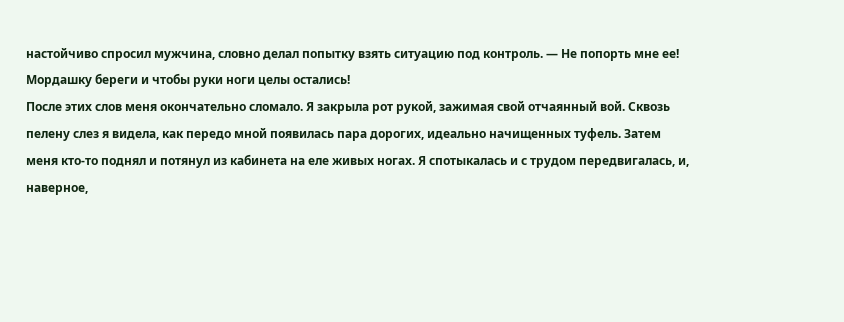настойчиво спросил мужчина, словно делал попытку взять ситуацию под контроль. — Не попорть мне ее! Мордашку береги и чтобы руки ноги целы остались!
После этих слов меня окончательно сломало. Я закрыла рот рукой, зажимая свой отчаянный вой. Сквозь пелену слез я видела, как передо мной появилась пара дорогих, идеально начищенных туфель. Затем меня кто-то поднял и потянул из кабинета на еле живых ногах. Я спотыкалась и с трудом передвигалась, и, наверное,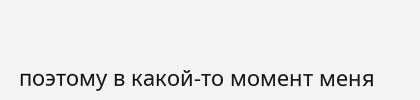поэтому в какой-то момент меня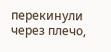перекинули через плечо,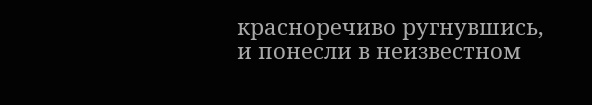красноречиво ругнувшись, и понесли в неизвестном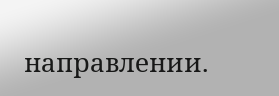направлении.